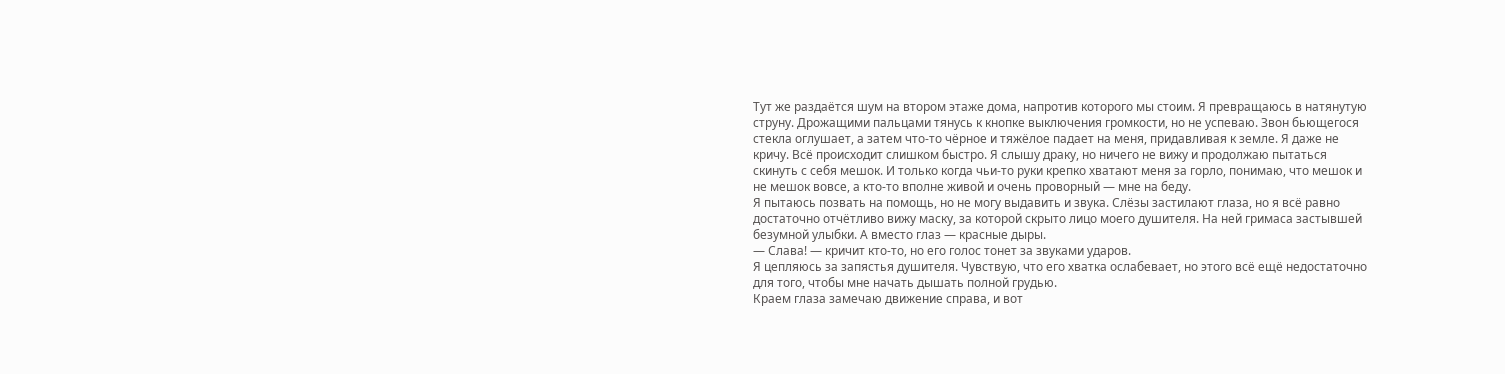Тут же раздаётся шум на втором этаже дома, напротив которого мы стоим. Я превращаюсь в натянутую струну. Дрожащими пальцами тянусь к кнопке выключения громкости, но не успеваю. Звон бьющегося стекла оглушает, а затем что-то чёрное и тяжёлое падает на меня, придавливая к земле. Я даже не кричу. Всё происходит слишком быстро. Я слышу драку, но ничего не вижу и продолжаю пытаться скинуть с себя мешок. И только когда чьи-то руки крепко хватают меня за горло, понимаю, что мешок и не мешок вовсе, а кто-то вполне живой и очень проворный — мне на беду.
Я пытаюсь позвать на помощь, но не могу выдавить и звука. Слёзы застилают глаза, но я всё равно достаточно отчётливо вижу маску, за которой скрыто лицо моего душителя. На ней гримаса застывшей безумной улыбки. А вместо глаз — красные дыры.
— Слава! — кричит кто-то, но его голос тонет за звуками ударов.
Я цепляюсь за запястья душителя. Чувствую, что его хватка ослабевает, но этого всё ещё недостаточно для того, чтобы мне начать дышать полной грудью.
Краем глаза замечаю движение справа, и вот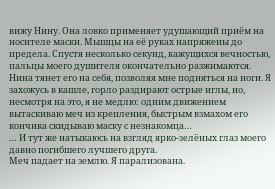вижу Нину. Она ловко применяет удушающий приём на носителе маски. Мышцы на её руках напряжены до предела. Спустя несколько секунд, кажущихся вечностью, пальцы моего душителя окончательно разжимаются. Нина тянет его на себя, позволяя мне подняться на ноги. Я захожусь в кашле, горло раздирают острые иглы, но, несмотря на это, я не медлю: одним движением вытаскиваю меч из крепления, быстрым взмахом его кончика скидываю маску с незнакомца…
… И тут же натыкаюсь на взгляд ярко-зелёных глаз моего давно погибшего лучшего друга.
Меч падает на землю. Я парализована.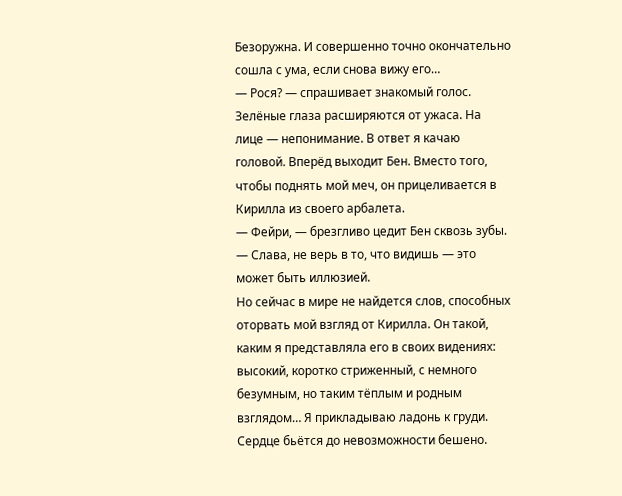Безоружна. И совершенно точно окончательно сошла с ума, если снова вижу его…
— Рося? — спрашивает знакомый голос.
Зелёные глаза расширяются от ужаса. На лице — непонимание. В ответ я качаю головой. Вперёд выходит Бен. Вместо того, чтобы поднять мой меч, он прицеливается в Кирилла из своего арбалета.
— Фейри, — брезгливо цедит Бен сквозь зубы. — Слава, не верь в то, что видишь — это может быть иллюзией.
Но сейчас в мире не найдется слов, способных оторвать мой взгляд от Кирилла. Он такой, каким я представляла его в своих видениях: высокий, коротко стриженный, с немного безумным, но таким тёплым и родным взглядом… Я прикладываю ладонь к груди. Сердце бьётся до невозможности бешено.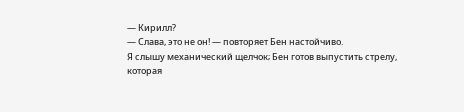— Кирилл?
— Слава, это не он! — повторяет Бен настойчиво.
Я слышу механический щелчок; Бен готов выпустить стрелу, которая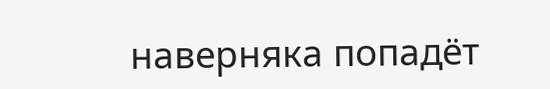наверняка попадёт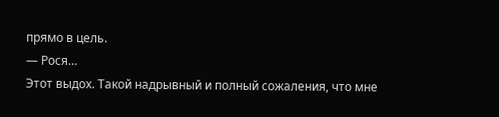прямо в цель.
— Рося…
Этот выдох. Такой надрывный и полный сожаления, что мне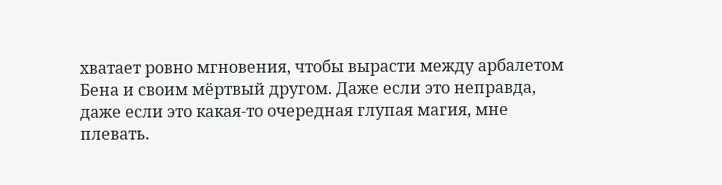хватает ровно мгновения, чтобы вырасти между арбалетом Бена и своим мёртвый другом. Даже если это неправда, даже если это какая-то очередная глупая магия, мне плевать.